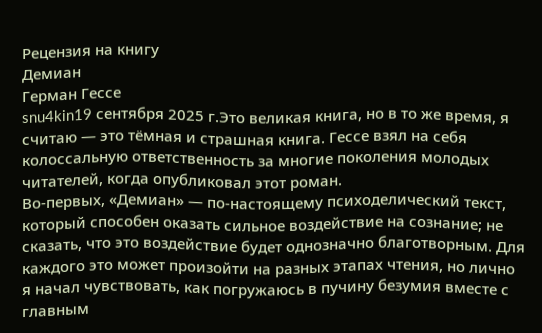Рецензия на книгу
Демиан
Герман Гессе
snu4kin19 сентября 2025 г.Это великая книга, но в то же время, я считаю — это тёмная и страшная книга. Гессе взял на себя колоссальную ответственность за многие поколения молодых читателей, когда опубликовал этот роман.
Во-первых, «Демиан» — по-настоящему психоделический текст, который способен оказать сильное воздействие на сознание; не сказать, что это воздействие будет однозначно благотворным. Для каждого это может произойти на разных этапах чтения, но лично я начал чувствовать, как погружаюсь в пучину безумия вместе с главным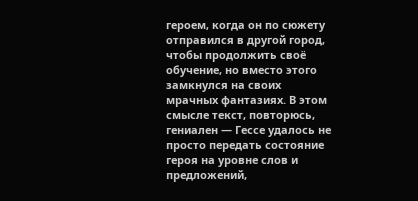героем, когда он по сюжету отправился в другой город, чтобы продолжить своё обучение, но вместо этого замкнулся на своих мрачных фантазиях. В этом смысле текст, повторюсь, гениален — Гессе удалось не просто передать состояние героя на уровне слов и предложений,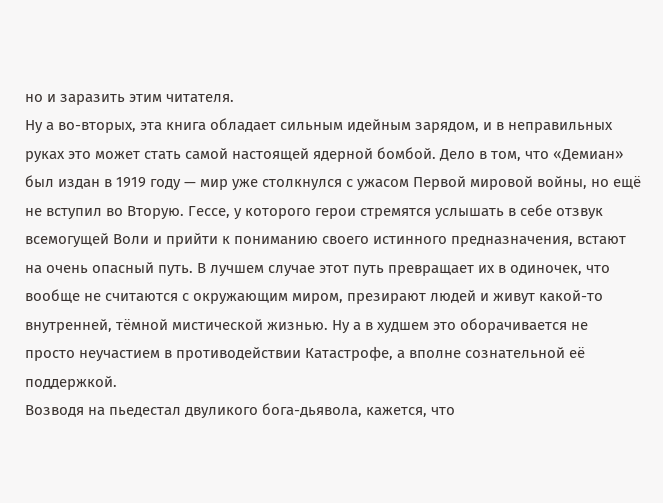но и заразить этим читателя.
Ну а во-вторых, эта книга обладает сильным идейным зарядом, и в неправильных руках это может стать самой настоящей ядерной бомбой. Дело в том, что «Демиан» был издан в 1919 году — мир уже столкнулся с ужасом Первой мировой войны, но ещё не вступил во Вторую. Гессе, у которого герои стремятся услышать в себе отзвук всемогущей Воли и прийти к пониманию своего истинного предназначения, встают на очень опасный путь. В лучшем случае этот путь превращает их в одиночек, что вообще не считаются с окружающим миром, презирают людей и живут какой-то внутренней, тёмной мистической жизнью. Ну а в худшем это оборачивается не просто неучастием в противодействии Катастрофе, а вполне сознательной её поддержкой.
Возводя на пьедестал двуликого бога-дьявола, кажется, что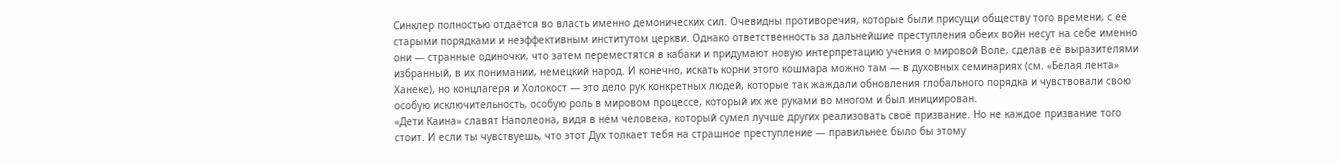Синклер полностью отдаётся во власть именно демонических сил. Очевидны противоречия, которые были присущи обществу того времени, с её старыми порядками и неэффективным институтом церкви. Однако ответственность за дальнейшие преступления обеих войн несут на себе именно они — странные одиночки, что затем переместятся в кабаки и придумают новую интерпретацию учения о мировой Воле, сделав её выразителями избранный, в их понимании, немецкий народ. И конечно, искать корни этого кошмара можно там — в духовных семинариях (см. «Белая лента» Ханеке), но концлагеря и Холокост — это дело рук конкретных людей, которые так жаждали обновления глобального порядка и чувствовали свою особую исключительность, особую роль в мировом процессе, который их же руками во многом и был инициирован.
«Дети Каина» славят Наполеона, видя в нём человека, который сумел лучше других реализовать своё призвание. Но не каждое призвание того стоит. И если ты чувствуешь, что этот Дух толкает тебя на страшное преступление — правильнее было бы этому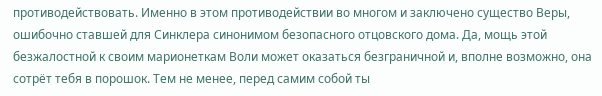противодействовать. Именно в этом противодействии во многом и заключено существо Веры, ошибочно ставшей для Синклера синонимом безопасного отцовского дома. Да, мощь этой безжалостной к своим марионеткам Воли может оказаться безграничной и, вполне возможно, она сотрёт тебя в порошок. Тем не менее, перед самим собой ты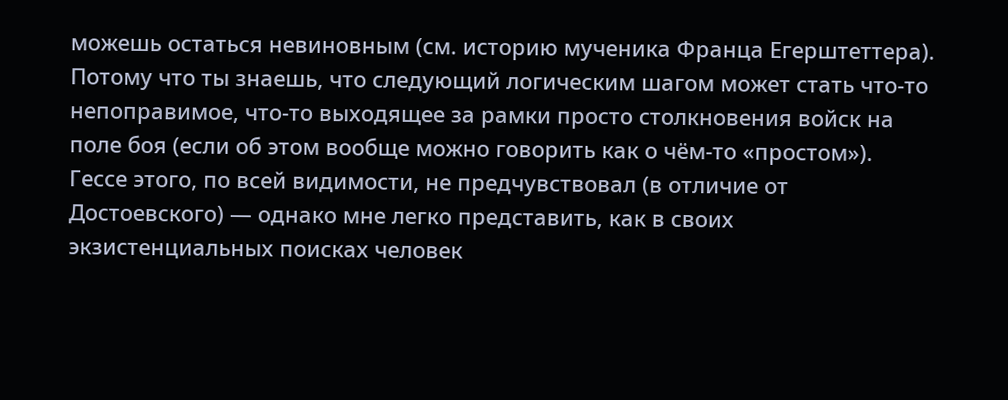можешь остаться невиновным (см. историю мученика Франца Егерштеттера). Потому что ты знаешь, что следующий логическим шагом может стать что-то непоправимое, что-то выходящее за рамки просто столкновения войск на поле боя (если об этом вообще можно говорить как о чём-то «простом»). Гессе этого, по всей видимости, не предчувствовал (в отличие от Достоевского) — однако мне легко представить, как в своих экзистенциальных поисках человек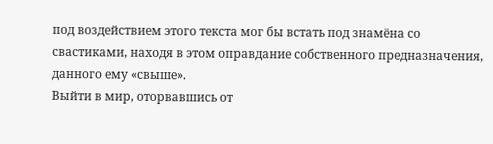под воздействием этого текста мог бы встать под знамёна со свастиками, находя в этом оправдание собственного предназначения, данного ему «свыше».
Выйти в мир, оторвавшись от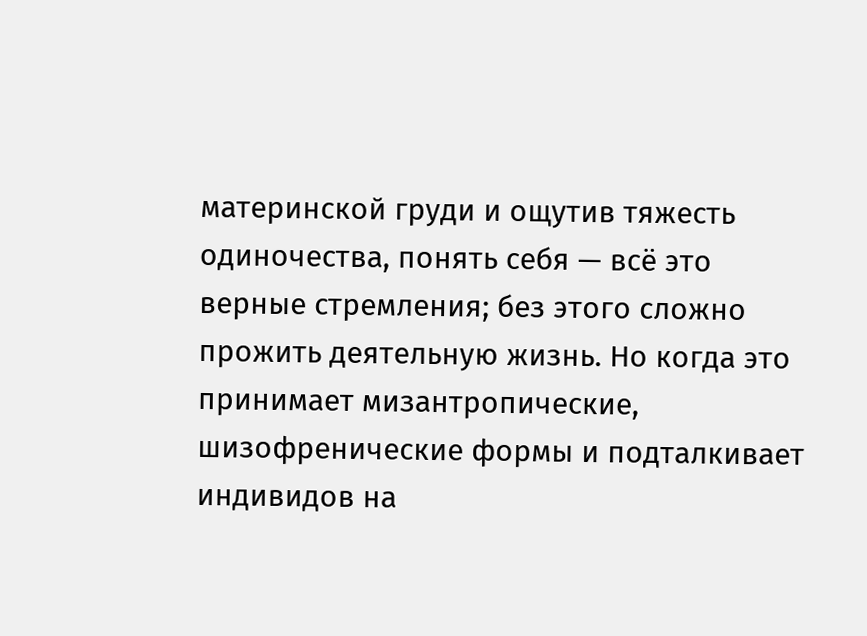материнской груди и ощутив тяжесть одиночества, понять себя — всё это верные стремления; без этого сложно прожить деятельную жизнь. Но когда это принимает мизантропические, шизофренические формы и подталкивает индивидов на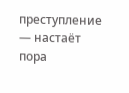преступление — настаёт пора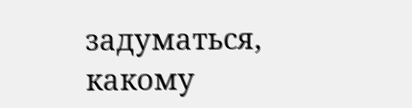задуматься, какому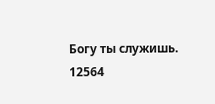Богу ты служишь.
12564